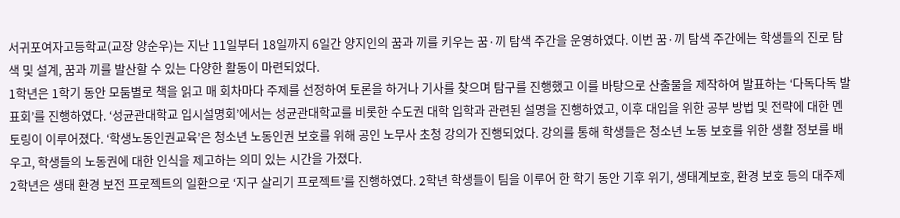서귀포여자고등학교(교장 양순우)는 지난 11일부터 18일까지 6일간 양지인의 꿈과 끼를 키우는 꿈·끼 탐색 주간을 운영하였다. 이번 꿈·끼 탐색 주간에는 학생들의 진로 탐색 및 설계, 꿈과 끼를 발산할 수 있는 다양한 활동이 마련되었다.
1학년은 1학기 동안 모둠별로 책을 읽고 매 회차마다 주제를 선정하여 토론을 하거나 기사를 찾으며 탐구를 진행했고 이를 바탕으로 산출물을 제작하여 발표하는 ‘다독다독 발표회’를 진행하였다. ‘성균관대학교 입시설명회’에서는 성균관대학교를 비롯한 수도권 대학 입학과 관련된 설명을 진행하였고, 이후 대입을 위한 공부 방법 및 전략에 대한 멘토링이 이루어졌다. ‘학생노동인권교육’은 청소년 노동인권 보호를 위해 공인 노무사 초청 강의가 진행되었다. 강의를 통해 학생들은 청소년 노동 보호를 위한 생활 정보를 배우고, 학생들의 노동권에 대한 인식을 제고하는 의미 있는 시간을 가졌다.
2학년은 생태 환경 보전 프로젝트의 일환으로 ‘지구 살리기 프로젝트’를 진행하였다. 2학년 학생들이 팀을 이루어 한 학기 동안 기후 위기, 생태계보호, 환경 보호 등의 대주제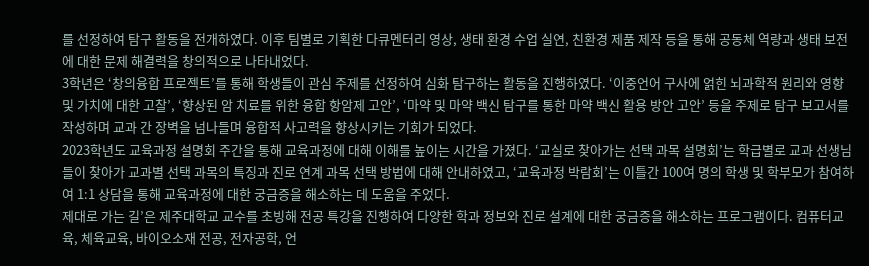를 선정하여 탐구 활동을 전개하였다. 이후 팀별로 기획한 다큐멘터리 영상, 생태 환경 수업 실연, 친환경 제품 제작 등을 통해 공동체 역량과 생태 보전에 대한 문제 해결력을 창의적으로 나타내었다.
3학년은 ‘창의융합 프로젝트’를 통해 학생들이 관심 주제를 선정하여 심화 탐구하는 활동을 진행하였다. ‘이중언어 구사에 얽힌 뇌과학적 원리와 영향 및 가치에 대한 고찰’, ‘향상된 암 치료를 위한 융합 항암제 고안’, ‘마약 및 마약 백신 탐구를 통한 마약 백신 활용 방안 고안’ 등을 주제로 탐구 보고서를 작성하며 교과 간 장벽을 넘나들며 융합적 사고력을 향상시키는 기회가 되었다.
2023학년도 교육과정 설명회 주간을 통해 교육과정에 대해 이해를 높이는 시간을 가졌다. ‘교실로 찾아가는 선택 과목 설명회’는 학급별로 교과 선생님들이 찾아가 교과별 선택 과목의 특징과 진로 연계 과목 선택 방법에 대해 안내하였고, ‘교육과정 박람회’는 이틀간 100여 명의 학생 및 학부모가 참여하여 1:1 상담을 통해 교육과정에 대한 궁금증을 해소하는 데 도움을 주었다.
제대로 가는 길’은 제주대학교 교수를 초빙해 전공 특강을 진행하여 다양한 학과 정보와 진로 설계에 대한 궁금증을 해소하는 프로그램이다. 컴퓨터교육, 체육교육, 바이오소재 전공, 전자공학, 언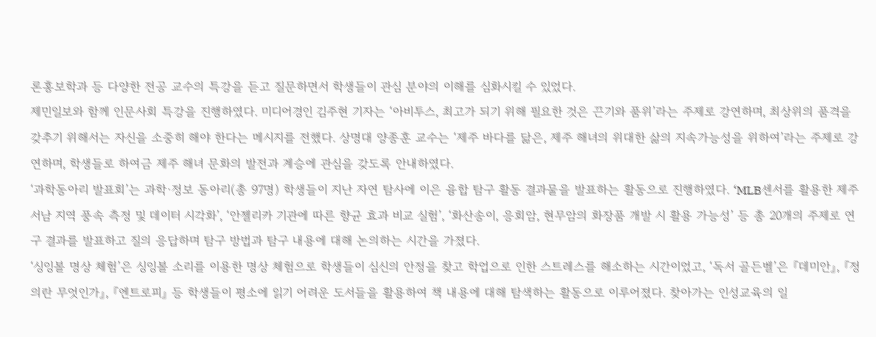론홍보학과 등 다양한 전공 교수의 특강을 듣고 질문하면서 학생들이 관심 분야의 이해를 심화시킬 수 있었다.
제민일보와 함께 인문사회 특강을 진행하였다. 미디어경인 김주현 기자는 ‘아비투스, 최고가 되기 위해 필요한 것은 끈기와 품위’라는 주제로 강연하며, 최상위의 품격을 갖추기 위해서는 자신을 소중히 해야 한다는 메시지를 전했다. 상명대 양종훈 교수는 ‘제주 바다를 닮은, 제주 해녀의 위대한 삶의 지속가능성을 위하여’라는 주제로 강연하며, 학생들로 하여금 제주 해녀 문화의 발전과 계승에 관심을 갖도록 안내하였다.
‘과학동아리 발표회’는 과학·정보 동아리(총 97명) 학생들이 지난 자연 탐사에 이은 융합 탐구 활동 결과물을 발표하는 활동으로 진행하였다. ‘MLB센서를 활용한 제주 서남 지역 풍속 측정 및 데이터 시각화’, ‘안젤리카 기관에 따른 향균 효과 비교 실험’, ‘화산송이, 응회암, 현무암의 화장품 개발 시 활용 가능성’ 등 총 20개의 주제로 연구 결과를 발표하고 질의 응답하며 탐구 방법과 탐구 내용에 대해 논의하는 시간을 가졌다.
‘싱잉볼 명상 체험’은 싱잉볼 소리를 이용한 명상 체험으로 학생들이 심신의 안정을 찾고 학업으로 인한 스트레스를 해소하는 시간이었고, ‘독서 골든벨’은 『데미안』, 『정의란 무엇인가』, 『엔트로피』 등 학생들이 평소에 읽기 어려운 도서들을 활용하여 책 내용에 대해 탐색하는 활동으로 이루어졌다. 찾아가는 인성교육의 일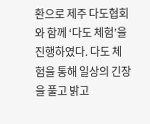환으로 제주 다도협회와 함께 ‘다도 체험’을 진행하였다. 다도 체험을 통해 일상의 긴장을 풀고 밝고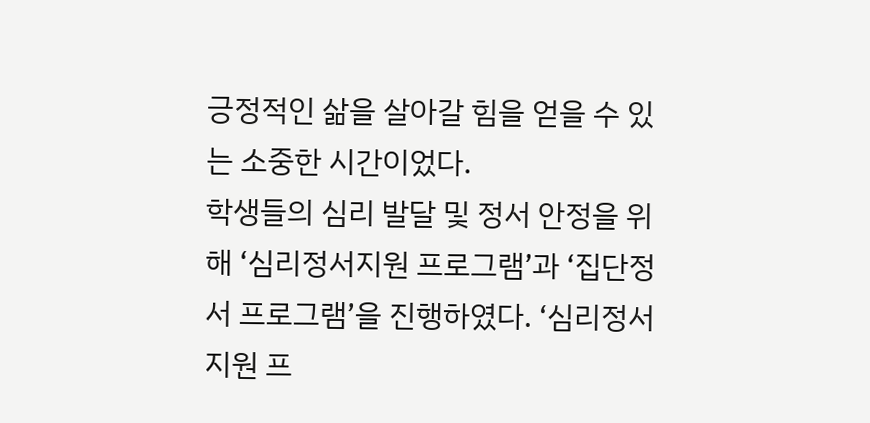긍정적인 삶을 살아갈 힘을 얻을 수 있는 소중한 시간이었다.
학생들의 심리 발달 및 정서 안정을 위해 ‘심리정서지원 프로그램’과 ‘집단정서 프로그램’을 진행하였다. ‘심리정서지원 프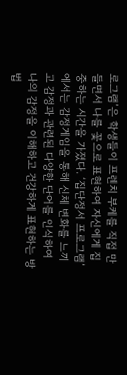로그램’은 학생들이 프렌치 부케를 직접 만들면서 나를 꽃으로 표현하여 자신에게 집중하는 시간을 가졌다. ‘집단정서 프로그램’에서는 감정게임을 통해 신체 변화를 느끼고 감정과 관련된 다양한 단어를 인식하여 나의 감정을 이해하고 건강하게 표현하는 방법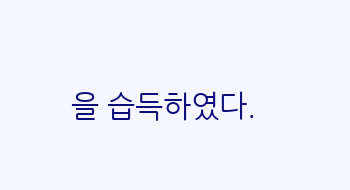을 습득하였다.